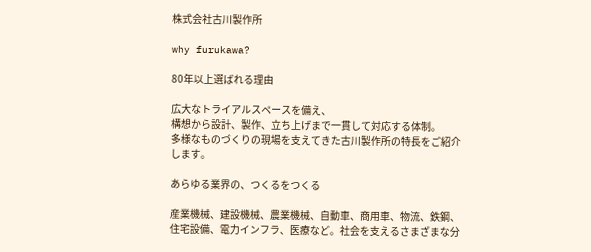株式会社古川製作所

why furukawa?

80年以上選ばれる理由

広大なトライアルスペースを備え、
構想から設計、製作、立ち上げまで一貫して対応する体制。
多様なものづくりの現場を支えてきた古川製作所の特長をご紹介します。

あらゆる業界の、つくるをつくる

産業機械、建設機械、農業機械、自動車、商用車、物流、鉄鋼、住宅設備、電力インフラ、医療など。社会を支えるさまざまな分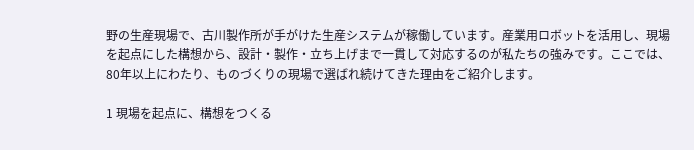野の生産現場で、古川製作所が手がけた生産システムが稼働しています。産業用ロボットを活用し、現場を起点にした構想から、設計・製作・立ち上げまで一貫して対応するのが私たちの強みです。ここでは、80年以上にわたり、ものづくりの現場で選ばれ続けてきた理由をご紹介します。

1 現場を起点に、構想をつくる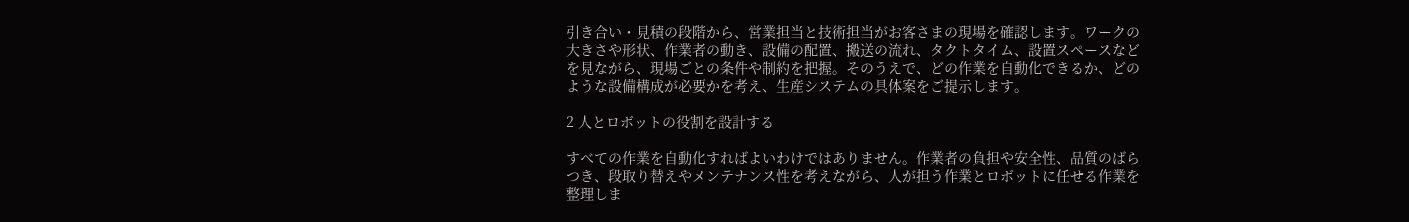引き合い・見積の段階から、営業担当と技術担当がお客さまの現場を確認します。ワークの大きさや形状、作業者の動き、設備の配置、搬送の流れ、タクトタイム、設置スペースなどを見ながら、現場ごとの条件や制約を把握。そのうえで、どの作業を自動化できるか、どのような設備構成が必要かを考え、生産システムの具体案をご提示します。

2 人とロボットの役割を設計する

すべての作業を自動化すればよいわけではありません。作業者の負担や安全性、品質のばらつき、段取り替えやメンテナンス性を考えながら、人が担う作業とロボットに任せる作業を整理しま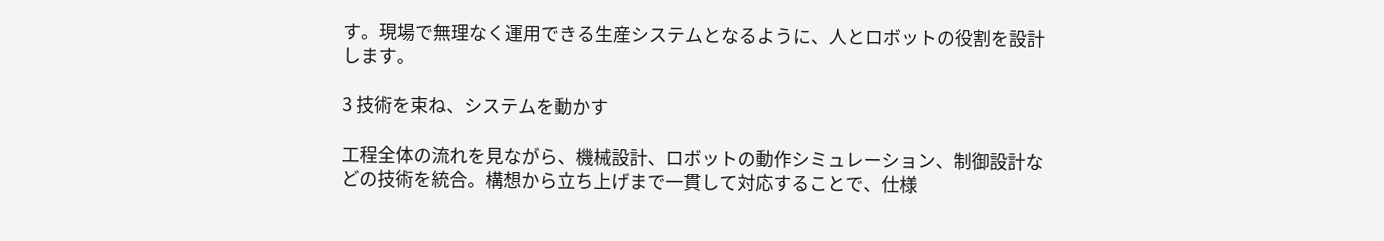す。現場で無理なく運用できる生産システムとなるように、人とロボットの役割を設計します。

3 技術を束ね、システムを動かす

工程全体の流れを見ながら、機械設計、ロボットの動作シミュレーション、制御設計などの技術を統合。構想から立ち上げまで一貫して対応することで、仕様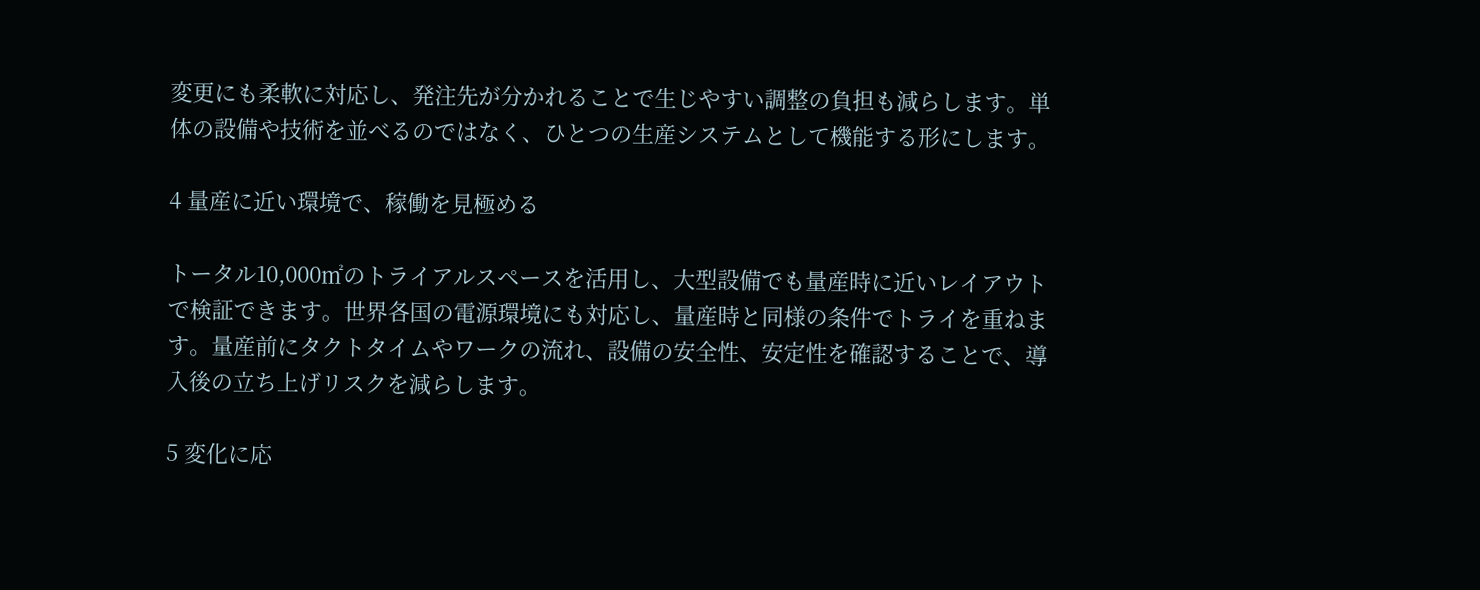変更にも柔軟に対応し、発注先が分かれることで生じやすい調整の負担も減らします。単体の設備や技術を並べるのではなく、ひとつの生産システムとして機能する形にします。

4 量産に近い環境で、稼働を見極める

トータル10,000㎡のトライアルスペースを活用し、大型設備でも量産時に近いレイアウトで検証できます。世界各国の電源環境にも対応し、量産時と同様の条件でトライを重ねます。量産前にタクトタイムやワークの流れ、設備の安全性、安定性を確認することで、導入後の立ち上げリスクを減らします。

5 変化に応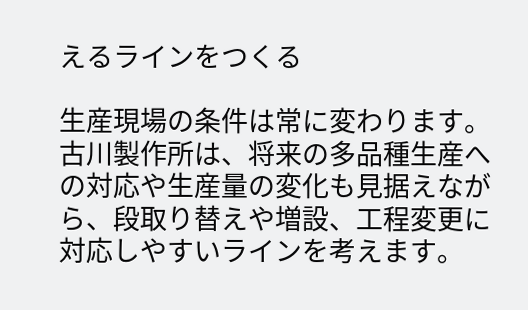えるラインをつくる

生産現場の条件は常に変わります。古川製作所は、将来の多品種生産への対応や生産量の変化も見据えながら、段取り替えや増設、工程変更に対応しやすいラインを考えます。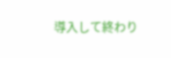導入して終わり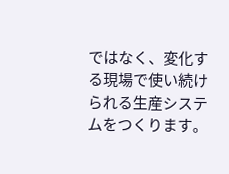ではなく、変化する現場で使い続けられる生産システムをつくります。